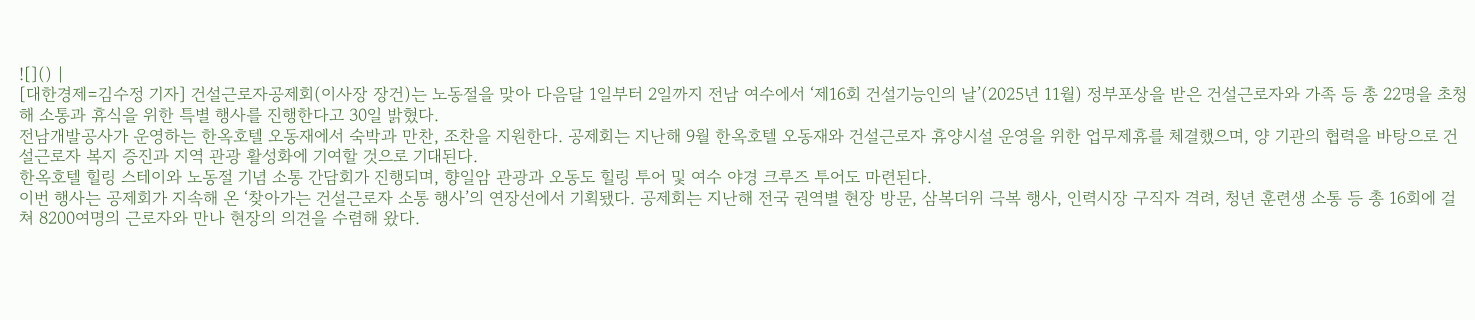![]() |
[대한경제=김수정 기자] 건설근로자공제회(이사장 장건)는 노동절을 맞아 다음달 1일부터 2일까지 전남 여수에서 ‘제16회 건설기능인의 날’(2025년 11월) 정부포상을 받은 건설근로자와 가족 등 총 22명을 초청해 소통과 휴식을 위한 특별 행사를 진행한다고 30일 밝혔다.
전남개발공사가 운영하는 한옥호텔 오동재에서 숙박과 만찬, 조찬을 지원한다. 공제회는 지난해 9월 한옥호텔 오동재와 건설근로자 휴양시설 운영을 위한 업무제휴를 체결했으며, 양 기관의 협력을 바탕으로 건설근로자 복지 증진과 지역 관광 활성화에 기여할 것으로 기대된다.
한옥호텔 힐링 스테이와 노동절 기념 소통 간담회가 진행되며, 향일암 관광과 오동도 힐링 투어 및 여수 야경 크루즈 투어도 마련된다.
이번 행사는 공제회가 지속해 온 ‘찾아가는 건설근로자 소통 행사’의 연장선에서 기획됐다. 공제회는 지난해 전국 권역별 현장 방문, 삼복더위 극복 행사, 인력시장 구직자 격려, 청년 훈련생 소통 등 총 16회에 걸쳐 8200여명의 근로자와 만나 현장의 의견을 수렴해 왔다.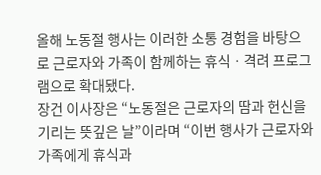올해 노동절 행사는 이러한 소통 경험을 바탕으로 근로자와 가족이 함께하는 휴식ㆍ격려 프로그램으로 확대됐다.
장건 이사장은 “노동절은 근로자의 땀과 헌신을 기리는 뜻깊은 날”이라며 “이번 행사가 근로자와 가족에게 휴식과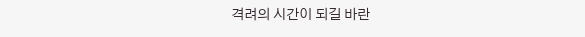격려의 시간이 되길 바란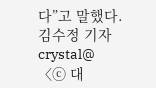다”고 말했다.
김수정 기자 crystal@
〈ⓒ 대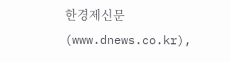한경제신문(www.dnews.co.kr),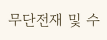무단전재 및 수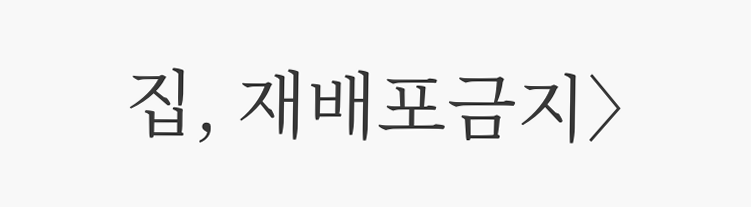집, 재배포금지〉